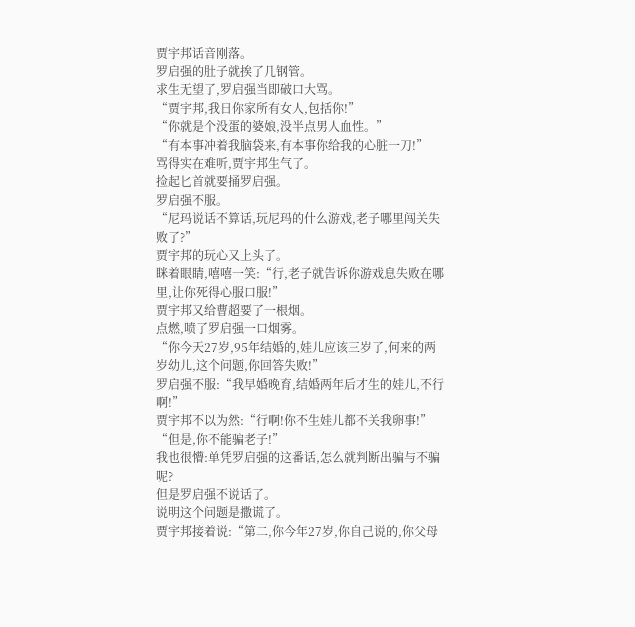贾宇邦话音刚落。
罗启强的肚子就挨了几钢管。
求生无望了,罗启强当即破口大骂。
“贾宇邦,我日你家所有女人,包括你!”
“你就是个没蛋的婆娘,没半点男人血性。”
“有本事冲着我脑袋来,有本事你给我的心脏一刀!”
骂得实在难听,贾宇邦生气了。
捡起匕首就要捅罗启强。
罗启强不服。
“尼玛说话不算话,玩尼玛的什么游戏,老子哪里闯关失败了?”
贾宇邦的玩心又上头了。
眯着眼睛,嘻嘻一笑:“行,老子就告诉你游戏息失败在哪里,让你死得心服口服!”
贾宇邦又给曹超要了一根烟。
点燃,喷了罗启强一口烟雾。
“你今天27岁,95年结婚的,娃儿应该三岁了,何来的两岁幼儿,这个问题,你回答失败!”
罗启强不服:“我早婚晚育,结婚两年后才生的娃儿,不行啊!”
贾宇邦不以为然:“行啊!你不生娃儿都不关我卵事!”
“但是,你不能骗老子!”
我也很懵:单凭罗启强的这番话,怎么就判断出骗与不骗呢?
但是罗启强不说话了。
说明这个问题是撒谎了。
贾宇邦接着说:“第二,你今年27岁,你自己说的,你父母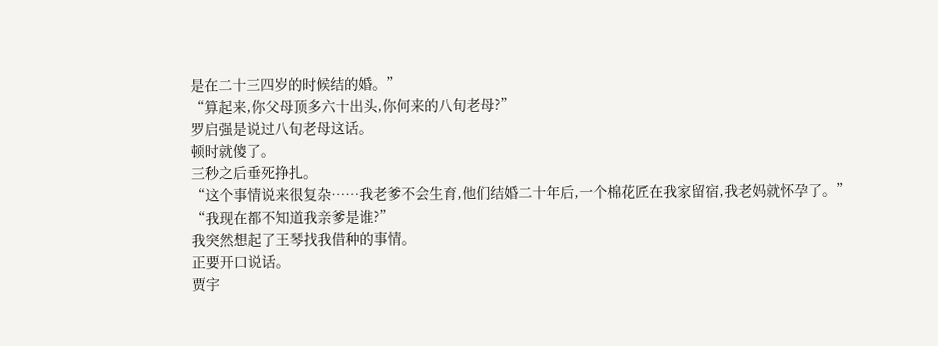是在二十三四岁的时候结的婚。”
“算起来,你父母顶多六十出头,你何来的八旬老母?”
罗启强是说过八旬老母这话。
顿时就傻了。
三秒之后垂死挣扎。
“这个事情说来很复杂……我老爹不会生育,他们结婚二十年后,一个棉花匠在我家留宿,我老妈就怀孕了。”
“我现在都不知道我亲爹是谁?”
我突然想起了王琴找我借种的事情。
正要开口说话。
贾宇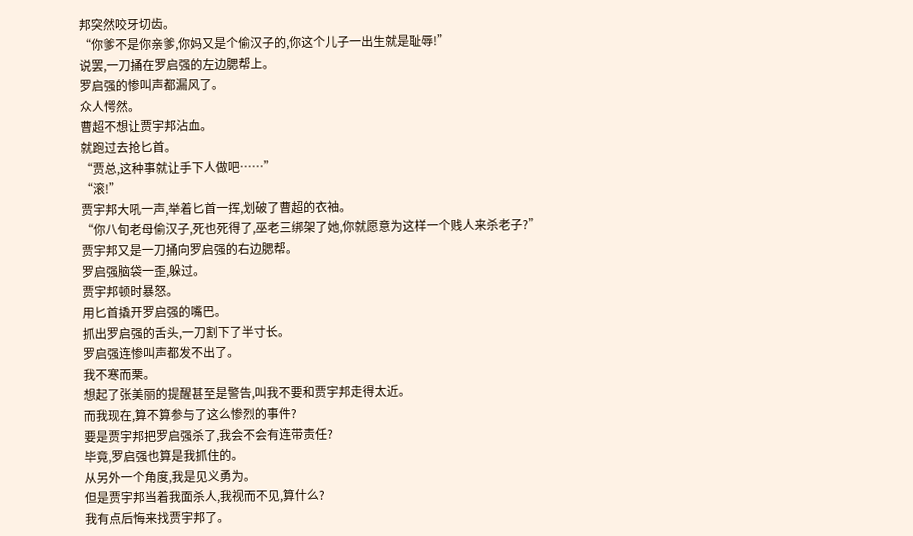邦突然咬牙切齿。
“你爹不是你亲爹,你妈又是个偷汉子的,你这个儿子一出生就是耻辱!”
说罢,一刀捅在罗启强的左边腮帮上。
罗启强的惨叫声都漏风了。
众人愕然。
曹超不想让贾宇邦沾血。
就跑过去抢匕首。
“贾总,这种事就让手下人做吧……”
“滚!”
贾宇邦大吼一声,举着匕首一挥,划破了曹超的衣袖。
“你八旬老母偷汉子,死也死得了,巫老三绑架了她,你就愿意为这样一个贱人来杀老子?”
贾宇邦又是一刀捅向罗启强的右边腮帮。
罗启强脑袋一歪,躲过。
贾宇邦顿时暴怒。
用匕首撬开罗启强的嘴巴。
抓出罗启强的舌头,一刀割下了半寸长。
罗启强连惨叫声都发不出了。
我不寒而栗。
想起了张美丽的提醒甚至是警告,叫我不要和贾宇邦走得太近。
而我现在,算不算参与了这么惨烈的事件?
要是贾宇邦把罗启强杀了,我会不会有连带责任?
毕竟,罗启强也算是我抓住的。
从另外一个角度,我是见义勇为。
但是贾宇邦当着我面杀人,我视而不见,算什么?
我有点后悔来找贾宇邦了。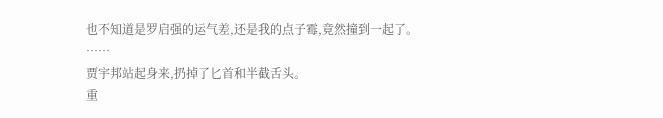也不知道是罗启强的运气差,还是我的点子霉,竟然撞到一起了。
……
贾宇邦站起身来,扔掉了匕首和半截舌头。
重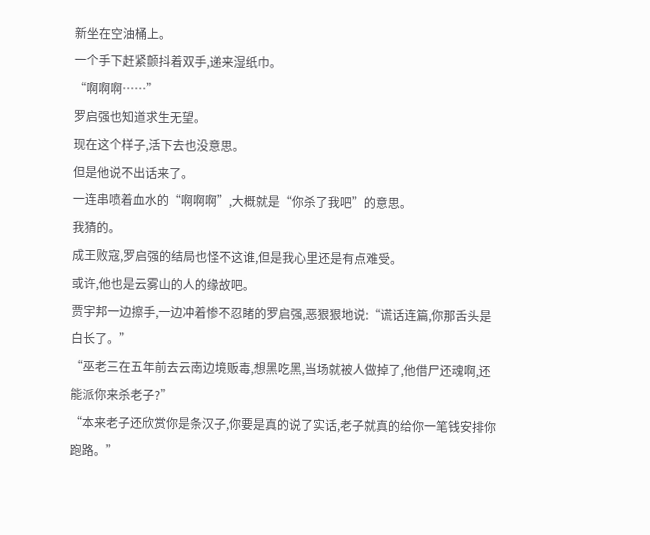新坐在空油桶上。
一个手下赶紧颤抖着双手,递来湿纸巾。
“啊啊啊……”
罗启强也知道求生无望。
现在这个样子,活下去也没意思。
但是他说不出话来了。
一连串喷着血水的“啊啊啊”,大概就是“你杀了我吧”的意思。
我猜的。
成王败寇,罗启强的结局也怪不这谁,但是我心里还是有点难受。
或许,他也是云雾山的人的缘故吧。
贾宇邦一边擦手,一边冲着惨不忍睹的罗启强,恶狠狠地说:“谎话连篇,你那舌头是白长了。”
“巫老三在五年前去云南边境贩毒,想黑吃黑,当场就被人做掉了,他借尸还魂啊,还能派你来杀老子?”
“本来老子还欣赏你是条汉子,你要是真的说了实话,老子就真的给你一笔钱安排你跑路。”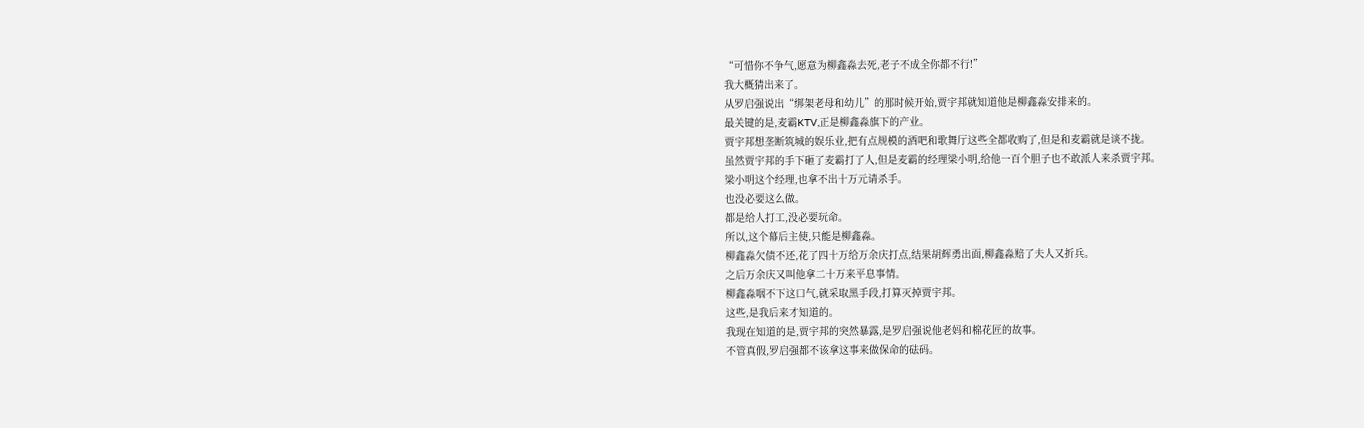“可惜你不争气,愿意为柳鑫淼去死,老子不成全你都不行!”
我大概猜出来了。
从罗启强说出“绑架老母和幼儿”的那时候开始,贾宇邦就知道他是柳鑫淼安排来的。
最关键的是,麦霸KTV,正是柳鑫淼旗下的产业。
贾宇邦想垄断筑城的娱乐业,把有点规模的酒吧和歌舞厅这些全都收购了,但是和麦霸就是谈不拢。
虽然贾宇邦的手下砸了麦霸打了人,但是麦霸的经理梁小明,给他一百个胆子也不敢派人来杀贾宇邦。
梁小明这个经理,也拿不出十万元请杀手。
也没必要这么做。
都是给人打工,没必要玩命。
所以,这个幕后主使,只能是柳鑫淼。
柳鑫淼欠债不还,花了四十万给万余庆打点,结果胡辉勇出面,柳鑫淼赔了夫人又折兵。
之后万余庆又叫他拿二十万来平息事情。
柳鑫淼咽不下这口气,就采取黑手段,打算灭掉贾宇邦。
这些,是我后来才知道的。
我现在知道的是,贾宇邦的突然暴露,是罗启强说他老妈和棉花匠的故事。
不管真假,罗启强都不该拿这事来做保命的砝码。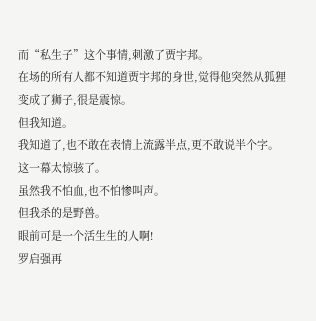而“私生子”这个事情,刺激了贾宇邦。
在场的所有人都不知道贾宇邦的身世,觉得他突然从狐狸变成了狮子,很是震惊。
但我知道。
我知道了,也不敢在表情上流露半点,更不敢说半个字。
这一幕太惊骇了。
虽然我不怕血,也不怕惨叫声。
但我杀的是野兽。
眼前可是一个活生生的人啊!
罗启强再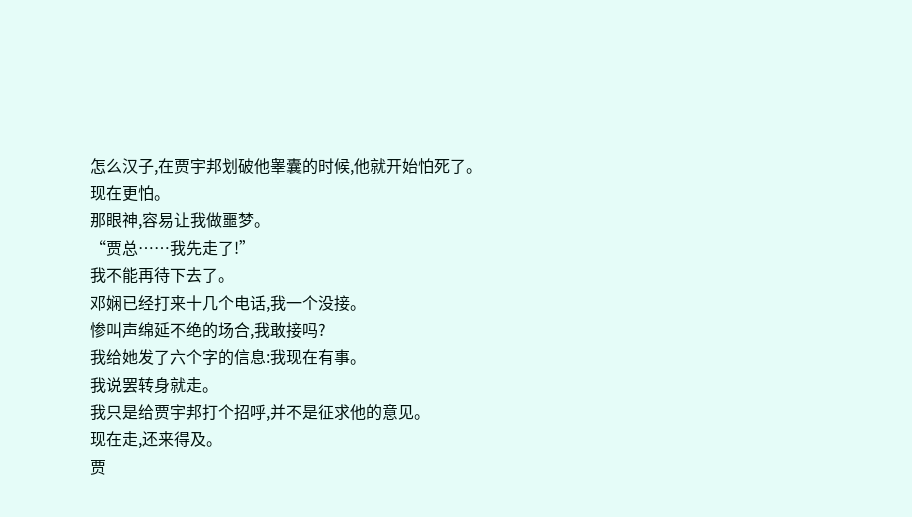怎么汉子,在贾宇邦划破他睾囊的时候,他就开始怕死了。
现在更怕。
那眼神,容易让我做噩梦。
“贾总……我先走了!”
我不能再待下去了。
邓娴已经打来十几个电话,我一个没接。
惨叫声绵延不绝的场合,我敢接吗?
我给她发了六个字的信息:我现在有事。
我说罢转身就走。
我只是给贾宇邦打个招呼,并不是征求他的意见。
现在走,还来得及。
贾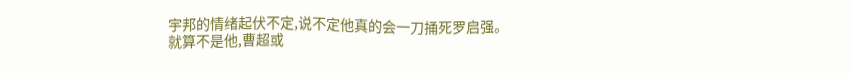宇邦的情绪起伏不定,说不定他真的会一刀捅死罗启强。
就算不是他,曹超或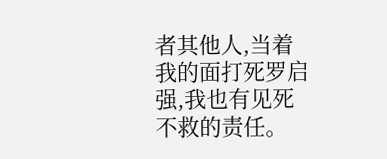者其他人,当着我的面打死罗启强,我也有见死不救的责任。